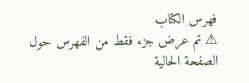فهرس الكتاب
⚠ تم عرض جزء فقط من الفهرس حول الصفحة الحالية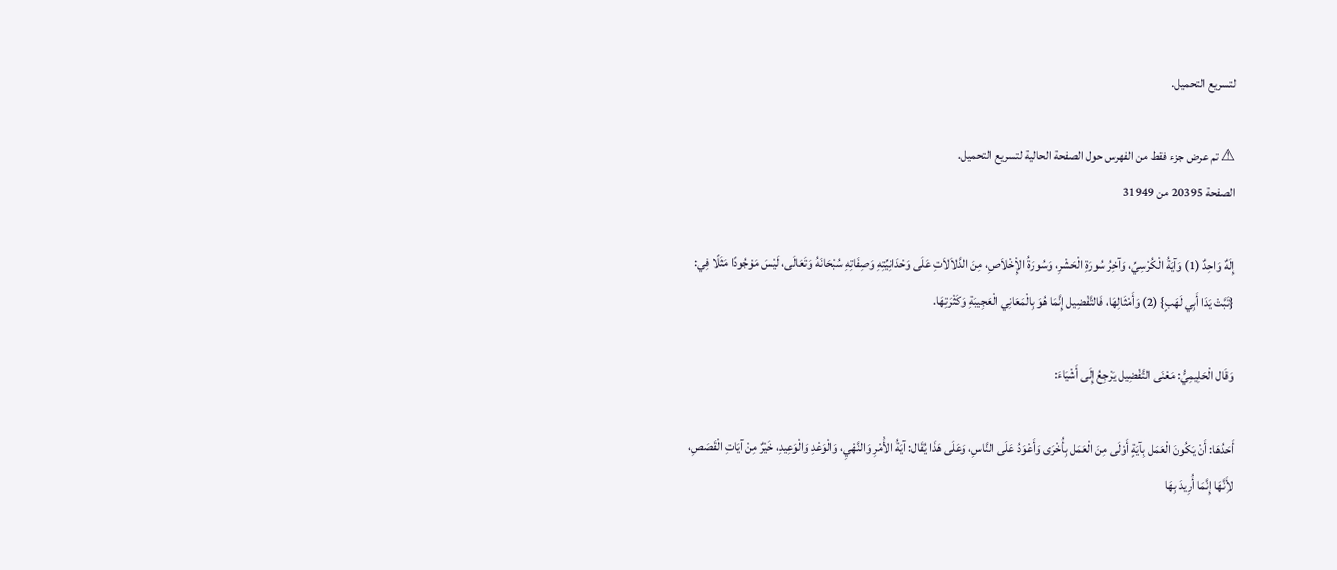لتسريع التحميل.

⚠ تم عرض جزء فقط من الفهرس حول الصفحة الحالية لتسريع التحميل.
الصفحة 20395 من 31949

إِلَهٌ وَاحِدٌ (1) وَآيَةُ الْكُرْسِيِّ، وَآخِرُ سُورَةِ الْحَشْرِ، وَسُورَةُ الإِْخْلاَصِ، مِنَ الدَّلاَلاَتِ عَلَى وَحْدَانِيِّتِهِ وَصِفَاتِهِ سُبْحَانَهُ وَتَعَالَى، لَيْسَ مَوْجُودًا مَثَلًا فِي: {تَبَّتْ يَدَا أَبِي لَهَبٍ} (2) وَأَمْثَالِهَا، فَالتَّفْضِيل إِنَّمَا هُوَ بِالْمَعَانِي الْعَجِيبَةِ وَكَثْرَتِهَا.

وَقَال الْحَلِيمِيُّ: مَعْنَى التَّفْضِيل يَرْجِعُ إِلَى أَشْيَاءَ:

أَحَدُهَا: أَنْ يَكُونَ الْعَمَل بِآيَةٍ أَوْلَى مِنَ الْعَمَل بِأُخْرَى وَأَعْوَدُ عَلَى النَّاسِ، وَعَلَى هَذَا يُقَال: آيَةُ الأَْمْرِ وَالنَّهْيِ، وَالْوَعْدِ وَالْوَعِيدِ، خَيْرٌ مِنْ آيَاتِ الْقَصَصِ، لأَِنَّهَا إِنَّمَا أُرِيدَ بِهَا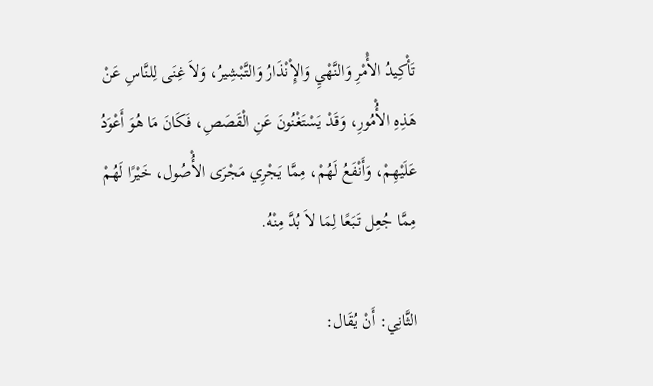تَأْكِيدُ الأَْمْرِ وَالنَّهْيِ وَالإِْنْذَارُ وَالتَّبْشِيرُ، وَلاَ غِنَى لِلنَّاسِ عَنْ هَذِهِ الأُْمُورِ، وَقَدْ يَسْتَغْنُونَ عَنِ الْقَصَصِ، فَكَانَ مَا هُوَ أَعْوَدُ عَلَيْهِمْ، وَأَنْفَعُ لَهُمْ، مِمَّا يَجْرِي مَجْرَى الأُْصُول، خَيْرًا لَهُمْ مِمَّا جُعِل تَبَعًا لِمَا لاَ بُدَّ مِنْهُ.

الثَّانِي: أَنْ يُقَال: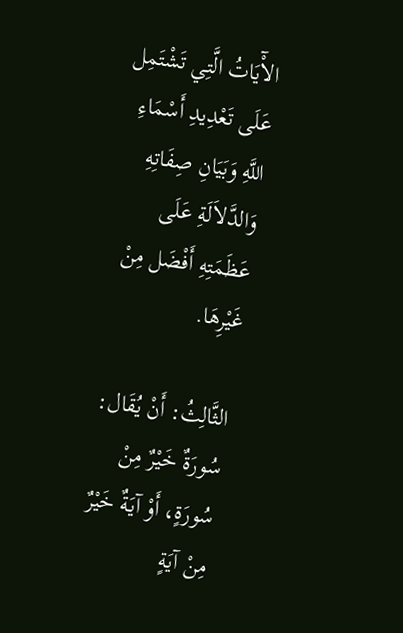الآْيَاتُ الَّتِي تَشْتَمِل عَلَى تَعْدِيدِ أَسْمَاءِ اللَّهِ وَبَيَانِ صِفَاتِهِ وَالدَّلاَلَةِ عَلَى عَظَمَتِهِ أَفْضَل مِنْ غَيْرِهَا.

الثَّالِثُ: أَنْ يُقَال: سُورَةٌ خَيْرٌ مِنْ سُورَةٍ، أَوْ آيَةٌ خَيْرٌ مِنْ آيَةٍ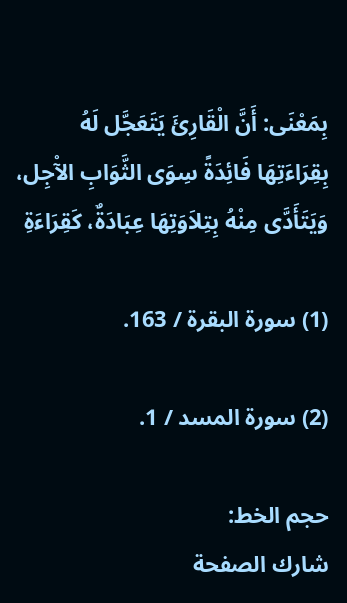بِمَعْنَى: أَنَّ الْقَارِئَ يَتَعَجَّل لَهُ بِقِرَاءَتِهَا فَائِدَةً سِوَى الثَّوَابِ الآْجِل، وَيَتَأَدَّى مِنْهُ بِتِلاَوَتِهَا عِبَادَةٌ، كَقِرَاءَةِ

(1) سورة البقرة / 163.

(2) سورة المسد / 1.

حجم الخط:
شارك الصفحة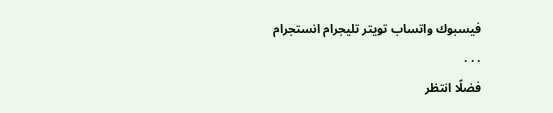فيسبوك واتساب تويتر تليجرام انستجرام
. . .
فضلًا انتظر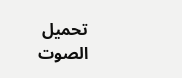تحميل الصوت